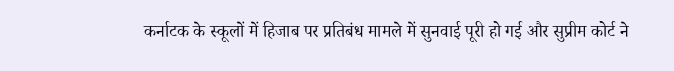कर्नाटक के स्कूलों में हिजाब पर प्रतिबंध मामले में सुनवाई पूरी हो गई और सुप्रीम कोर्ट ने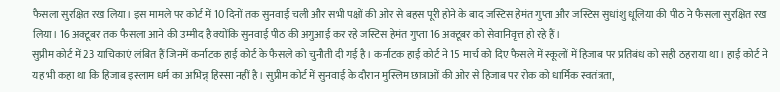फैसला सुरक्षित रख लिया। इस मामले पर कोर्ट में 10 दिनों तक सुनवाई चली और सभी पक्षों की ओर से बहस पूरी होने के बाद जस्टिस हेमंत गुप्ता और जस्टिस सुधांशु धूलिया की पीठ ने फैसला सुरक्षित रख लिया। 16 अक्टूबर तक फैसला आने की उम्मीद है क्योंकि सुनवाई पीठ की अगुआई कर रहे जस्टिस हेमंत गुप्ता 16 अक्टूबर को सेवानिवृत्त हो रहे हैं।
सुप्रीम कोर्ट में 23 याचिकाएं लंबित हैं जिनमें कर्नाटक हाई कोर्ट के फैसले को चुनौती दी गई है। कर्नाटक हाई कोर्ट ने 15 मार्च को दिए फैसले में स्कूलों में हिजाब पर प्रतिबंध को सही ठहराया था। हाई कोर्ट ने यह भी कहा था कि हिजाब इस्लाम धर्म का अभिन्न् हिस्सा नहीं है। सुप्रीम कोर्ट में सुनवाई के दौरान मुस्लिम छात्राओं की ओर से हिजाब पर रोक को धार्मिक स्वतंत्रता,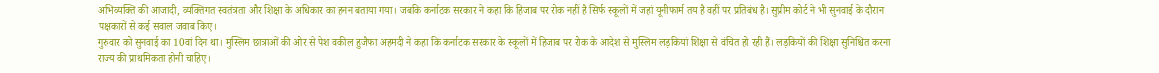अभिव्यक्ति की आजादी, व्यक्तिगत स्वतंत्रता और शिक्षा के अधिकार का हनन बताया गया। जबकि कर्नाटक सरकार ने कहा कि हिजाब पर रोक नहीं है सिर्फ स्कूलों में जहां यूनीफार्म तय है वहीं पर प्रतिबंध है। सुप्रीम कोर्ट ने भी सुनवाई के दौरान पक्षकारों से कई सवाल जवाब किए।
गुरुवार को सुनवाई का 10वां दिन था। मुस्लिम छात्राओं की ओर से पेश वकील हुजैफा अहमदी ने कहा कि कर्नाटक सरकार के स्कूलों में हिजाब पर रोक के आदेश से मुस्लिम लड़कियां शिक्षा से वंचित हो रही हैं। लड़कियों की शिक्षा सुनिश्चित करना राज्य की प्राथमिकता होनी चाहिए।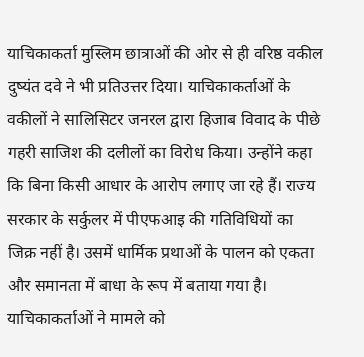याचिकाकर्ता मुस्लिम छात्राओं की ओर से ही वरिष्ठ वकील दुष्यंत दवे ने भी प्रतिउत्तर दिया। याचिकाकर्ताओं के वकीलों ने सालिसिटर जनरल द्वारा हिजाब विवाद के पीछे गहरी साजिश की दलीलों का विरोध किया। उन्होंने कहा कि बिना किसी आधार के आरोप लगाए जा रहे हैं। राज्य सरकार के सर्कुलर में पीएफआइ की गतिविधियों का जिक्र नहीं है। उसमें धार्मिक प्रथाओं के पालन को एकता और समानता में बाधा के रूप में बताया गया है। याचिकाकर्ताओं ने मामले को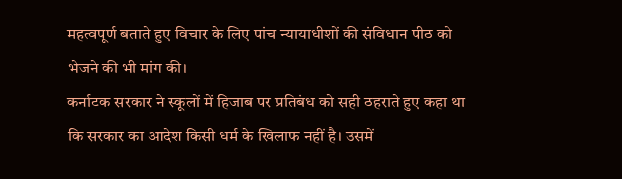महत्वपूर्ण बताते हुए विचार के लिए पांच न्यायाधीशों की संविधान पीठ को भेजने की भी मांग की।
कर्नाटक सरकार ने स्कूलों में हिजाब पर प्रतिबंध को सही ठहराते हुए कहा था कि सरकार का आदेश किसी धर्म के खिलाफ नहीं है। उसमें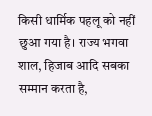किसी धार्मिक पहलू को नहीं छुआ गया है। राज्य भगवा शाल, हिजाब आदि सबका सम्मान करता है,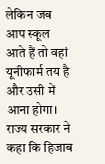लेकिन जब आप स्कूल आते हैं तो वहां यूनीफार्म तय है और उसी में आना होगा। राज्य सरकार ने कहा कि हिजाब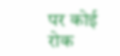पर कोई रोक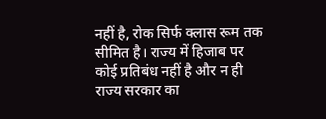नहीं है, रोक सिर्फ क्लास रूम तक सीमित है। राज्य में हिजाब पर कोई प्रतिबंध नहीं है और न ही राज्य सरकार का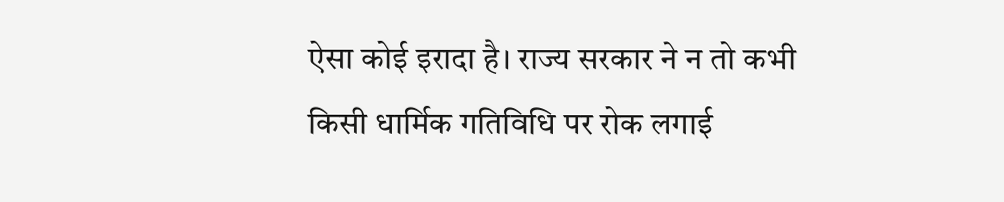ऐसा कोई इरादा है। राज्य सरकार ने न तो कभी किसी धार्मिक गतिविधि पर रोक लगाई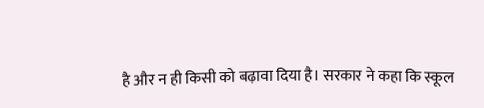है और न ही किसी को बढ़ावा दिया है। सरकार ने कहा कि स्कूल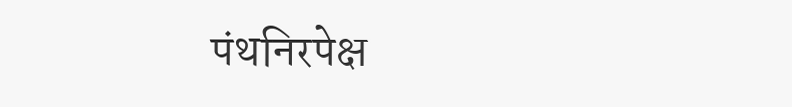पंथनिरपेक्ष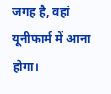जगह है, वहां यूनीफार्म में आना होगा।